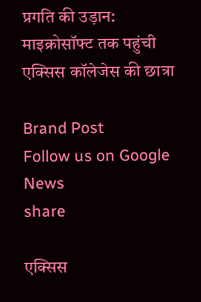प्रगति की उड़ान: माइक्रोसॉफ्ट तक पहुंची एक्सिस कॉलेजेस की छात्रा

Brand Post
Follow us on Google News
share

एक्सिस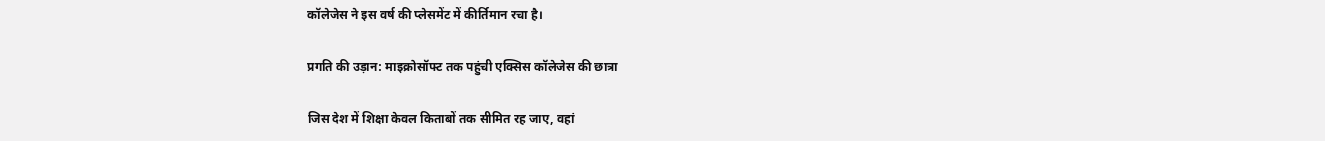कॉलेजेस ने इस वर्ष की प्लेसमेंट में कीर्तिमान रचा है।

प्रगति की उड़ान: माइक्रोसॉफ्ट तक पहुंची एक्सिस कॉलेजेस की छात्रा

जिस देश में शिक्षा केवल किताबों तक सीमित रह जाए, वहां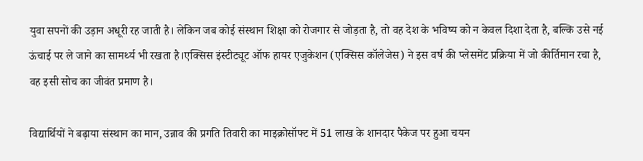युवा सपनों की उड़ान अधूरी रह जाती है। लेकिन जब कोई संस्थान शिक्षा को रोजगार से जोड़ता है, तो वह देश के भविष्य को न केवल दिशा देता है, बल्कि उसे नई ऊंचाई पर ले जाने का सामर्थ्य भी रखता है।एक्सिस इंस्टीट्यूट ऑफ हायर एजुकेशन (एक्सिस कॉलेजेस) ने इस वर्ष की प्लेसमेंट प्रक्रिया में जो कीर्तिमान रचा है, वह इसी सोच का जीवंत प्रमाण है।

विद्यार्थियों ने बढ़ाया संस्थान का मान, उन्नाव की प्रगति तिवारी का माइक्रोसॉफ्ट में 51 लाख के शानदार पैकेज पर हुआ चयन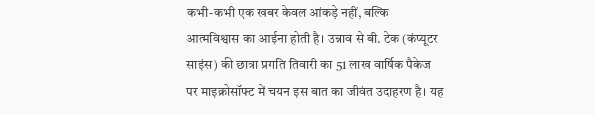कभी-कभी एक खबर केवल आंकड़े नहीं, बल्कि आत्मविश्वास का आईना होती है। उन्नाव से बी. टेक (कंप्यूटर साइंस) की छात्रा प्रगति तिवारी का 51 लाख वार्षिक पैकेज पर माइक्रोसॉफ्ट में चयन इस बात का जीवंत उदाहरण है। यह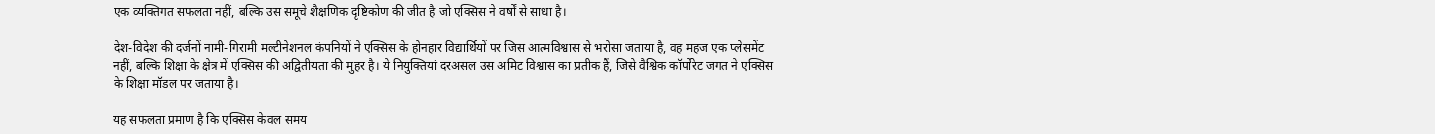एक व्यक्तिगत सफलता नहीं, बल्कि उस समूचे शैक्षणिक दृष्टिकोण की जीत है जो एक्सिस ने वर्षों से साधा है।

देश-विदेश की दर्जनों नामी-गिरामी मल्टीनेशनल कंपनियों ने एक्सिस के होनहार विद्यार्थियों पर जिस आत्मविश्वास से भरोसा जताया है, वह महज एक प्लेसमेंट नहीं, बल्कि शिक्षा के क्षेत्र में एक्सिस की अद्वितीयता की मुहर है। ये नियुक्तियां दरअसल उस अमिट विश्वास का प्रतीक हैं, जिसे वैश्विक कॉर्पोरेट जगत ने एक्सिस के शिक्षा मॉडल पर जताया है।

यह सफलता प्रमाण है कि एक्सिस केवल समय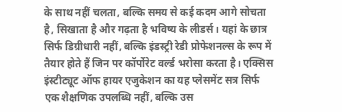के साथ नहीं चलता, बल्कि समय से कई कदम आगे सोचता है, सिखाता है और गढ़ता है भविष्य के लीडर्स। यहां के छात्र सिर्फ डिग्रीधारी नहीं, बल्कि इंडस्ट्री रेडी प्रोफेशनल्स के रूप में तैयार होते हैं जिन पर कॉर्पोरेट वर्ल्ड भरोसा करता है। एक्सिस इंस्टीट्यूट ऑफ हायर एजुकेशन का यह प्लेसमेंट सत्र सिर्फ एक शैक्षणिक उपलब्धि नहीं, बल्कि उस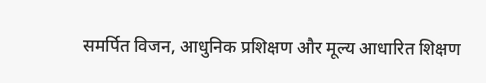समर्पित विजन, आधुनिक प्रशिक्षण और मूल्य आधारित शिक्षण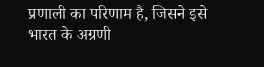प्रणाली का परिणाम है, जिसने इसे भारत के अग्रणी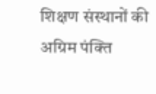शिक्षण संस्थानों की अग्रिम पंक्ति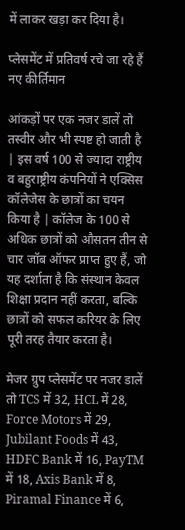में लाकर खड़ा कर दिया है।

प्लेसमेंट में प्रतिवर्ष रचे जा रहे हैं नए कीर्तिमान

आंकड़ों पर एक नजर डालें तो तस्वीर और भी स्पष्ट हो जाती है | इस वर्ष 100 से ज्यादा राष्ट्रीय व बहुराष्ट्रीय कंपनियों ने एक्सिस कॉलेजेस के छात्रों का चयन किया है | कॉलेज के 100 से अधिक छात्रों को औसतन तीन से चार जॉब ऑफर प्राप्त हुए हैं, जो यह दर्शाता है कि संस्थान केवल शिक्षा प्रदान नहीं करता, बल्कि छात्रों को सफल करियर के लिए पूरी तरह तैयार करता है।

मेजर ग्रुप प्लेसमेंट पर नजर डालें तो TCS में 32, HCL में 28, Force Motors में 29, Jubilant Foods में 43, HDFC Bank में 16, PayTM में 18, Axis Bank में 8, Piramal Finance में 6,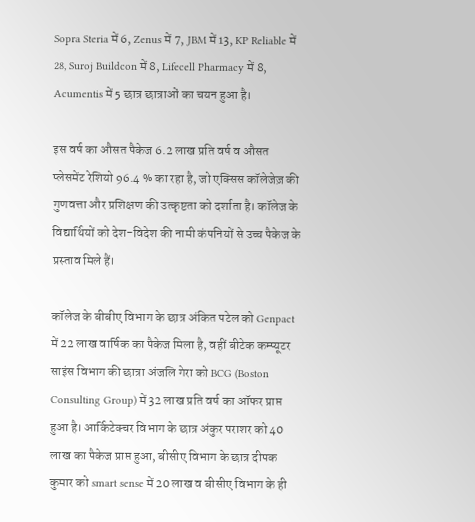Sopra Steria में 6, Zenus में 7, JBM में 13, KP Reliable में 28, Suroj Buildcon में 8, Lifecell Pharmacy में 8, Acumentis में 5 छात्र छात्राओं का चयन हुआ है।

इस वर्ष का औसत पैकेज 6.2 लाख प्रति वर्ष व औसत प्लेसमेंट रेशियो 96.4 % का रहा है, जो एक्सिस कॉलेजेज़ की गुणवत्ता और प्रशिक्षण की उत्कृष्टता को दर्शाता है। कॉलेज के विद्यार्थियों को देश-विदेश की नामी कंपनियों से उच्च पैकेज के प्रस्ताव मिले हैं।

कॉलेज के बीबीए विभाग के छात्र अंकित पटेल को Genpact में 22 लाख वार्षिक का पैकेज मिला है, वहीं बीटेक कम्प्यूटर साइंस विभाग की छात्रा अंजलि गेरा को BCG (Boston Consulting Group) में 32 लाख प्रति वर्ष का ऑफर प्राप्त हुआ है। आर्किटेक्चर विभाग के छात्र अंकुर पराशर को 40 लाख का पैकेज प्राप्त हुआ, बीसीए विभाग के छात्र दीपक कुमार को smart sense में 20 लाख व बीसीए विभाग के ही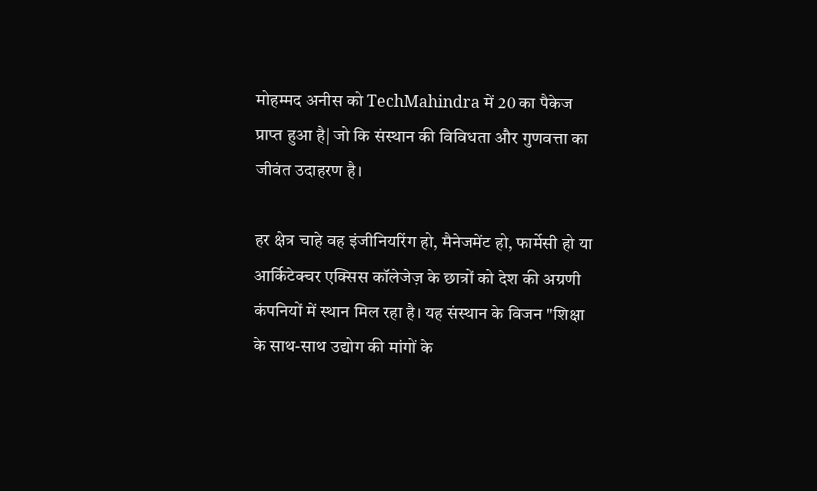मोहम्मद अनीस को TechMahindra में 20 का पैकेज प्राप्त हुआ है| जो कि संस्थान की विविधता और गुणवत्ता का जीवंत उदाहरण है।

हर क्षेत्र चाहे वह इंजीनियरिंग हो, मैनेजमेंट हो, फार्मेसी हो या आर्किटेक्चर एक्सिस कॉलेजेज़ के छात्रों को देश की अग्रणी कंपनियों में स्थान मिल रहा है। यह संस्थान के विजन "शिक्षा के साथ-साथ उद्योग की मांगों के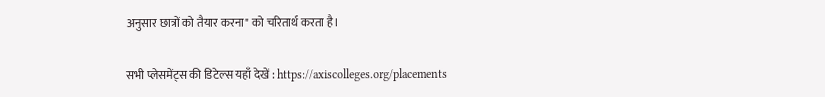अनुसार छात्रों को तैयार करना" को चरितार्थ करता है।

सभी प्लेसमेंट्स की डिटेल्स यहाँ देखें : https://axiscolleges.org/placements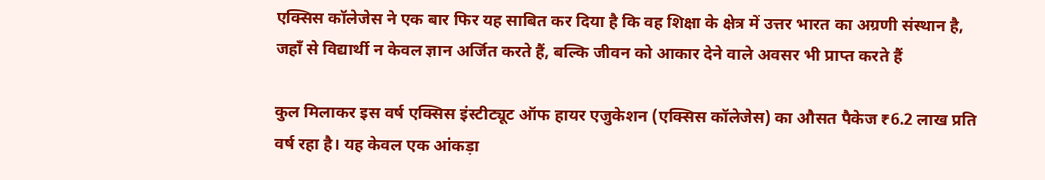एक्सिस कॉलेजेस ने एक बार फिर यह साबित कर दिया है कि वह शिक्षा के क्षेत्र में उत्तर भारत का अग्रणी संस्थान है, जहाँ से विद्यार्थी न केवल ज्ञान अर्जित करते हैं, बल्कि जीवन को आकार देने वाले अवसर भी प्राप्त करते हैं

कुल मिलाकर इस वर्ष एक्सिस इंस्टीट्यूट ऑफ हायर एजुकेशन (एक्सिस कॉलेजेस) का औसत पैकेज ₹6.2 लाख प्रति वर्ष रहा है। यह केवल एक आंकड़ा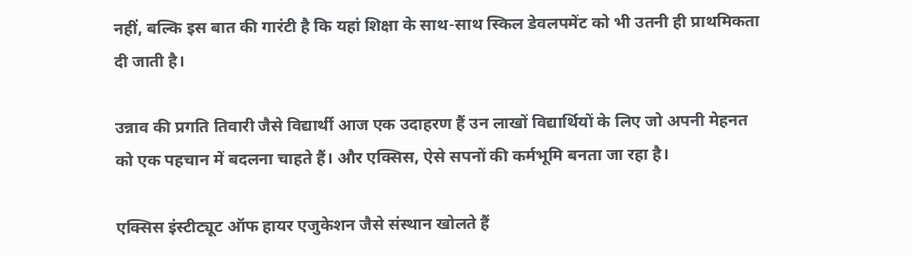नहीं, बल्कि इस बात की गारंटी है कि यहां शिक्षा के साथ-साथ स्किल डेवलपमेंट को भी उतनी ही प्राथमिकता दी जाती है।

उन्नाव की प्रगति तिवारी जैसे विद्यार्थी आज एक उदाहरण हैं उन लाखों विद्यार्थियों के लिए जो अपनी मेहनत को एक पहचान में बदलना चाहते हैं। और एक्सिस, ऐसे सपनों की कर्मभूमि बनता जा रहा है।

एक्सिस इंस्टीट्यूट ऑफ हायर एजुकेशन जैसे संस्थान खोलते हैं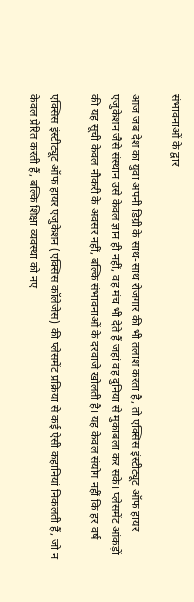संभावनाओं के द्वार

आज जब देश का युवा अपनी डिग्री के साथ-साथ रोजगार की भी तलाश करता है, तो एक्सिस इंस्टीट्यूट ऑफ हायर एजुकेशन जैसे संस्थान उसे केवल ज्ञान ही नहीं, वह मंच भी देते हैं जहां वह दुनिया से मुकाबला कर सके। प्लेसमेंट आंकड़ों की यह सूची केवल नौकरी के अवसर नहीं, बल्कि संभावनाओं के दरवाजे खोलती है। यह केवल संयोग नहीं कि हर वर्ष

एक्सिस इंस्टीट्यूट ऑफ हायर एजुकेशन (एक्सिस कॉलेजेस) की प्लेसमेंट प्रक्रिया से कई ऐसी कहानियां निकलती हैं, जो न केवल प्रेरित करती हैं, बल्कि शिक्षा व्यवस्था को नए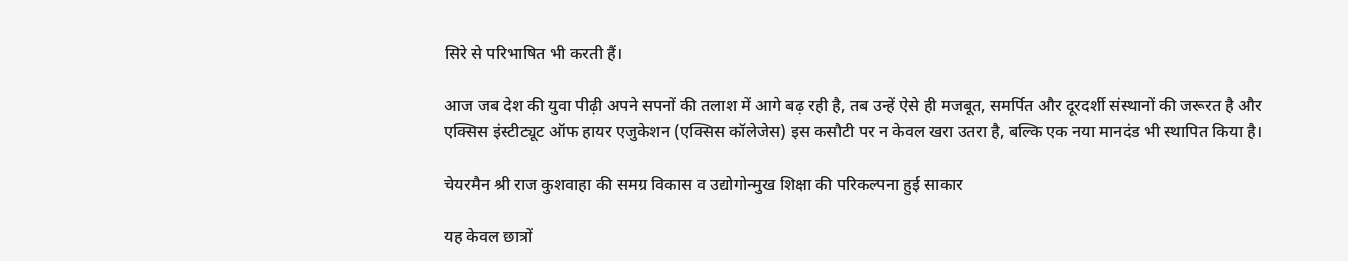सिरे से परिभाषित भी करती हैं।

आज जब देश की युवा पीढ़ी अपने सपनों की तलाश में आगे बढ़ रही है, तब उन्हें ऐसे ही मजबूत, समर्पित और दूरदर्शी संस्थानों की जरूरत है और एक्सिस इंस्टीट्यूट ऑफ हायर एजुकेशन (एक्सिस कॉलेजेस) इस कसौटी पर न केवल खरा उतरा है, बल्कि एक नया मानदंड भी स्थापित किया है।

चेयरमैन श्री राज कुशवाहा की समग्र विकास व उद्योगोन्मुख शिक्षा की परिकल्पना हुई साकार

यह केवल छात्रों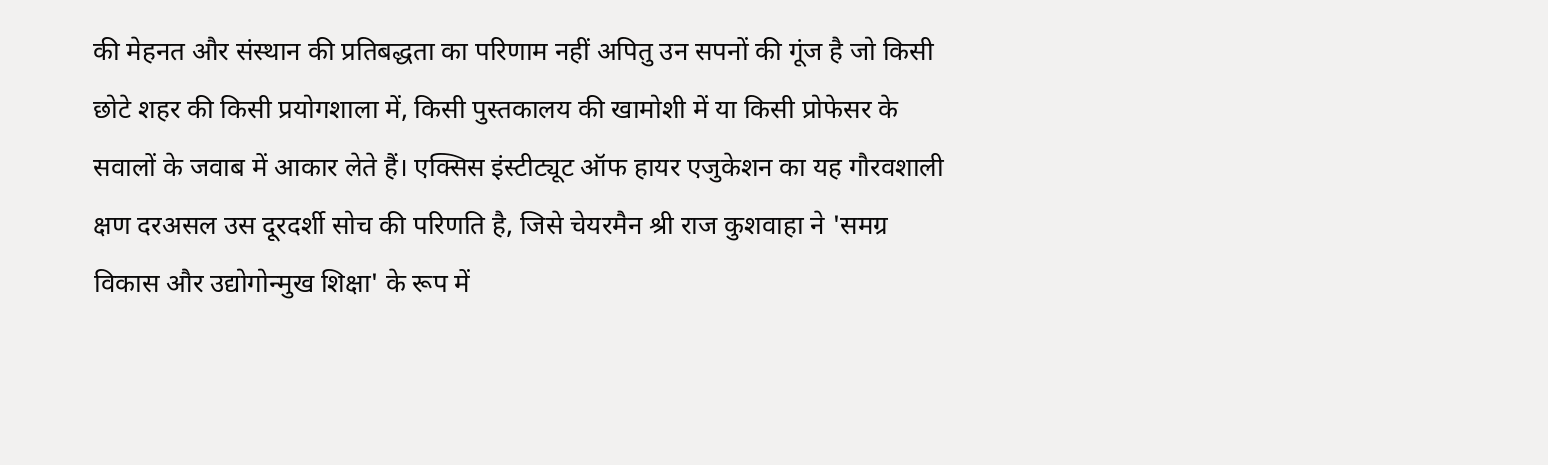की मेहनत और संस्थान की प्रतिबद्धता का परिणाम नहीं अपितु उन सपनों की गूंज है जो किसी छोटे शहर की किसी प्रयोगशाला में, किसी पुस्तकालय की खामोशी में या किसी प्रोफेसर के सवालों के जवाब में आकार लेते हैं। एक्सिस इंस्टीट्यूट ऑफ हायर एजुकेशन का यह गौरवशाली क्षण दरअसल उस दूरदर्शी सोच की परिणति है, जिसे चेयरमैन श्री राज कुशवाहा ने 'समग्र विकास और उद्योगोन्मुख शिक्षा' के रूप में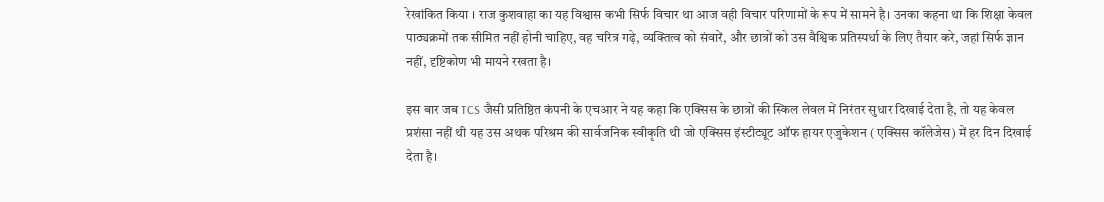रेखांकित किया । राज कुशवाहा का यह विश्वास कभी सिर्फ विचार था आज वही विचार परिणामों के रूप में सामने है। उनका कहना था कि शिक्षा केवल पाठ्यक्रमों तक सीमित नहीं होनी चाहिए, वह चरित्र गढ़े, व्यक्तित्व को संवारें, और छात्रों को उस वैश्विक प्रतिस्पर्धा के लिए तैयार करे, जहां सिर्फ ज्ञान नहीं, दृष्टिकोण भी मायने रखता है।

इस बार जब TCS जैसी प्रतिष्ठित कंपनी के एचआर ने यह कहा कि एक्सिस के छात्रों की स्किल लेवल में निरंतर सुधार दिखाई देता है, तो यह केवल प्रशंसा नहीं थी यह उस अथक परिश्रम की सार्वजनिक स्वीकृति थी जो एक्सिस इंस्टीट्यूट ऑफ हायर एजुकेशन ( एक्सिस कॉलेजेस) में हर दिन दिखाई देता है।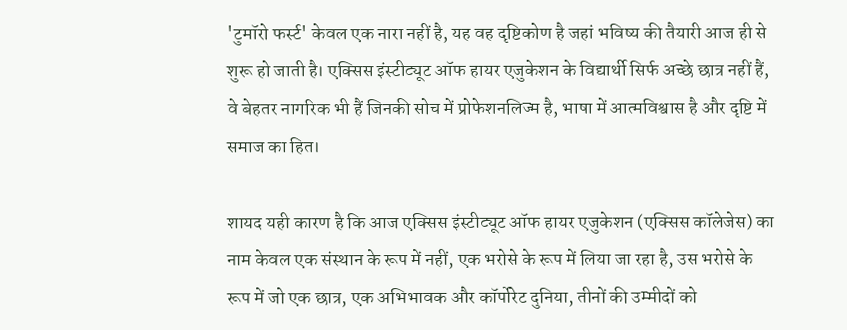'टुमॉरो फर्स्ट' केवल एक नारा नहीं है, यह वह दृष्टिकोण है जहां भविष्य की तैयारी आज ही से शुरू हो जाती है। एक्सिस इंस्टीट्यूट ऑफ हायर एजुकेशन के विद्यार्थी सिर्फ अच्छे छात्र नहीं हैं, वे बेहतर नागरिक भी हैं जिनकी सोच में प्रोफेशनलिज्म है, भाषा में आत्मविश्वास है और दृष्टि में समाज का हित।

शायद यही कारण है कि आज एक्सिस इंस्टीट्यूट ऑफ हायर एजुकेशन (एक्सिस कॉलेजेस) का नाम केवल एक संस्थान के रूप में नहीं, एक भरोसे के रूप में लिया जा रहा है, उस भरोसे के रूप में जो एक छात्र, एक अभिभावक और कॉर्पोरेट दुनिया, तीनों की उम्मीदों को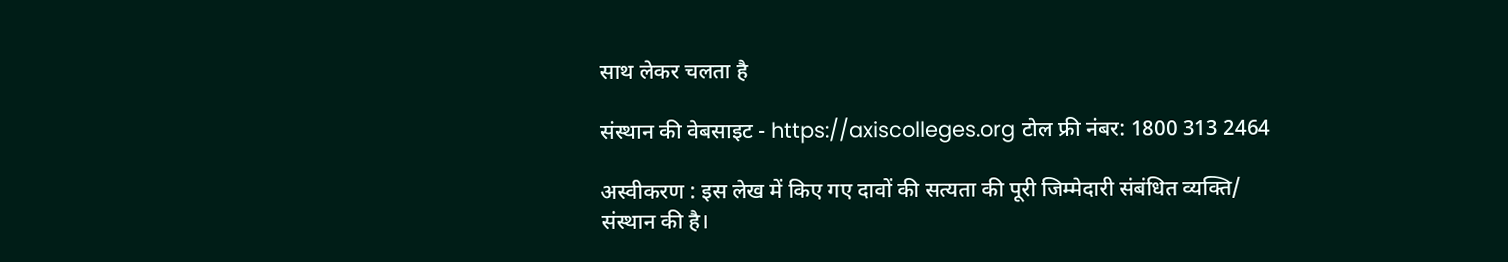साथ लेकर चलता है

संस्थान की वेबसाइट - https://axiscolleges.org टोल फ्री नंबर: 1800 313 2464

अस्वीकरण : इस लेख में किए गए दावों की सत्यता की पूरी जिम्मेदारी संबंधित व्यक्ति/ संस्थान की है।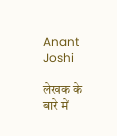Anant Joshi

लेखक के बारे में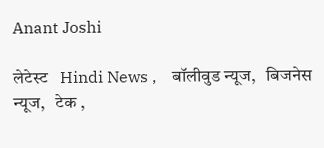Anant Joshi

लेटेस्ट   Hindi News ,    बॉलीवुड न्यूज,   बिजनेस न्यूज,   टेक ,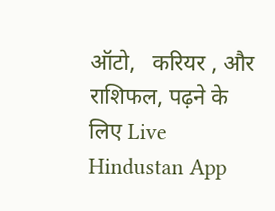ऑटो,   करियर , और   राशिफल, पढ़ने के लिए Live Hindustan App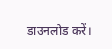डाउनलोड करें।